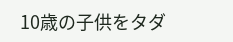10歳の子供をタダ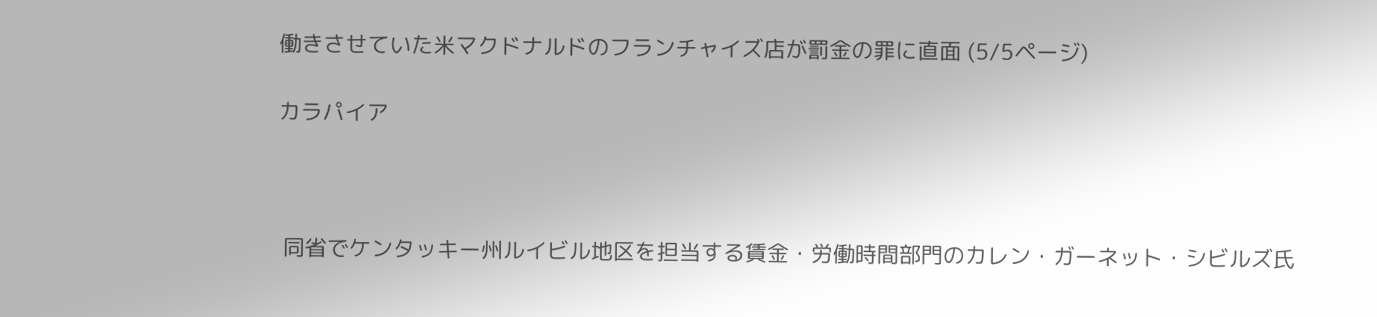働きさせていた米マクドナルドのフランチャイズ店が罰金の罪に直面 (5/5ページ)

カラパイア



 同省でケンタッキー州ルイビル地区を担当する賃金・労働時間部門のカレン・ガーネット・シビルズ氏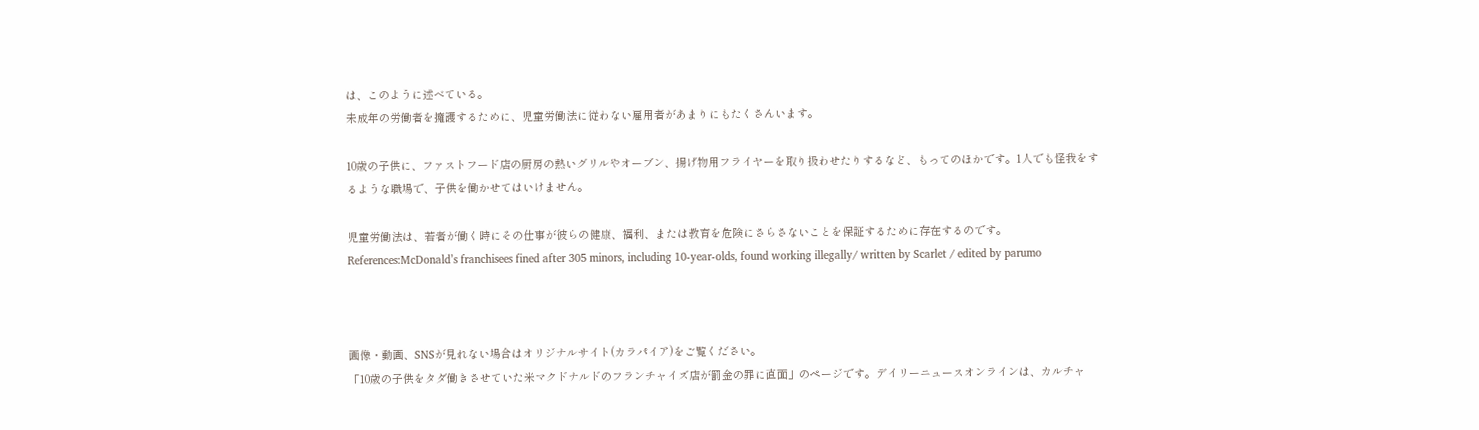は、このように述べている。
未成年の労働者を擁護するために、児童労働法に従わない雇用者があまりにもたくさんいます。

10歳の子供に、ファストフード店の厨房の熱いグリルやオーブン、揚げ物用フライヤーを取り扱わせたりするなど、もってのほかです。1人でも怪我をするような職場で、子供を働かせてはいけません。

児童労働法は、若者が働く時にその仕事が彼らの健康、福利、または教育を危険にさらさないことを保証するために存在するのです。
References:McDonald’s franchisees fined after 305 minors, including 10-year-olds, found working illegally/ written by Scarlet / edited by parumo



画像・動画、SNSが見れない場合はオリジナルサイト(カラパイア)をご覧ください。
「10歳の子供をタダ働きさせていた米マクドナルドのフランチャイズ店が罰金の罪に直面」のページです。デイリーニュースオンラインは、カルチャ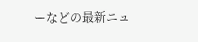ーなどの最新ニュ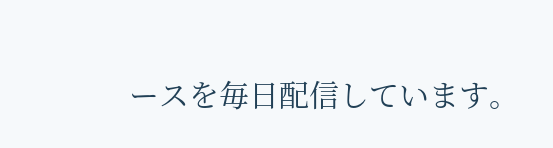ースを毎日配信しています。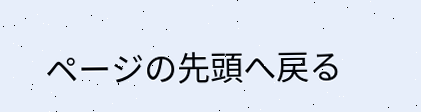ページの先頭へ戻る